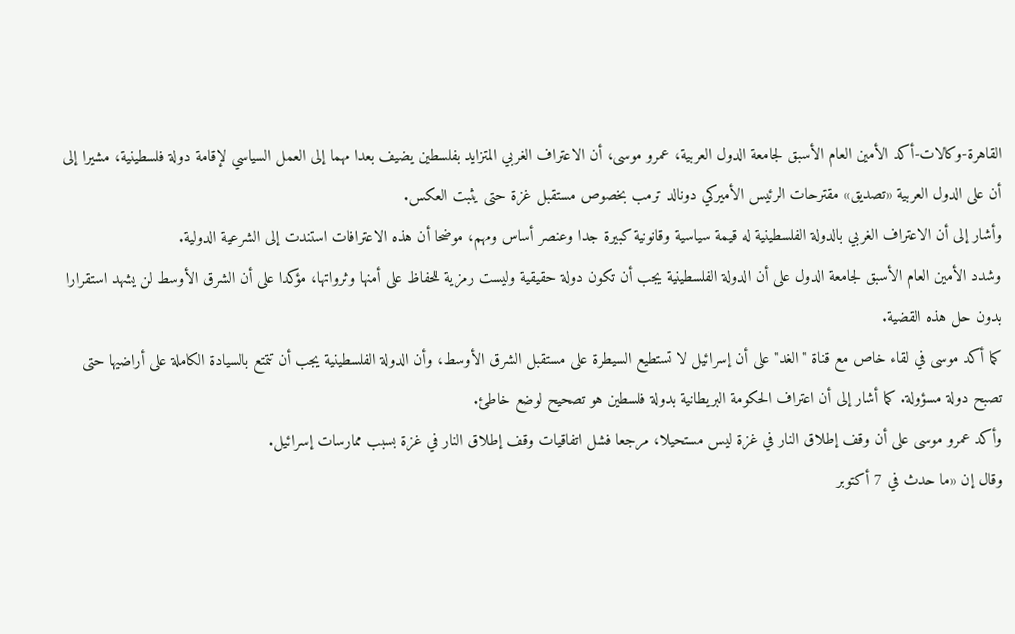القاهرة-وكالات-أكد الأمين العام الأسبق لجامعة الدول العربية، عمرو موسى، أن الاعتراف الغربي المتزايد بفلسطين يضيف بعدا مهما إلى العمل السياسي لإقامة دولة فلسطينية، مشيرا إلى أن على الدول العربية «تصديق» مقترحات الرئيس الأميركي دونالد ترمب بخصوص مستقبل غزة حتى يثبت العكس.
وأشار إلى أن الاعتراف الغربي بالدولة الفلسطينية له قيمة سياسية وقانونية كبيرة جدا وعنصر أساس ومهم، موضحا أن هذه الاعترافات استندت إلى الشرعية الدولية.
وشدد الأمين العام الأسبق لجامعة الدول على أن الدولة الفلسطينية يجب أن تكون دولة حقيقية وليست رمزية للحفاظ على أمنها وثرواتها، مؤكدا على أن الشرق الأوسط لن يشهد استقرارا بدون حل هذه القضية.
كما أكد موسى في لقاء خاص مع قناة "الغد" على أن إسرائيل لا تستطيع السيطرة على مستقبل الشرق الأوسط، وأن الدولة الفلسطينية يجب أن تتمتع بالسيادة الكاملة على أراضيها حتى تصبح دولة مسؤولة. كما أشار إلى أن اعتراف الحكومة البريطانية بدولة فلسطين هو تصحيح لوضع خاطئ.
وأكد عمرو موسى على أن وقف إطلاق النار في غزة ليس مستحيلا، مرجعا فشل اتفاقيات وقف إطلاق النار في غزة بسبب ممارسات إسرائيل.
وقال إن «ما حدث في 7 أكتوبر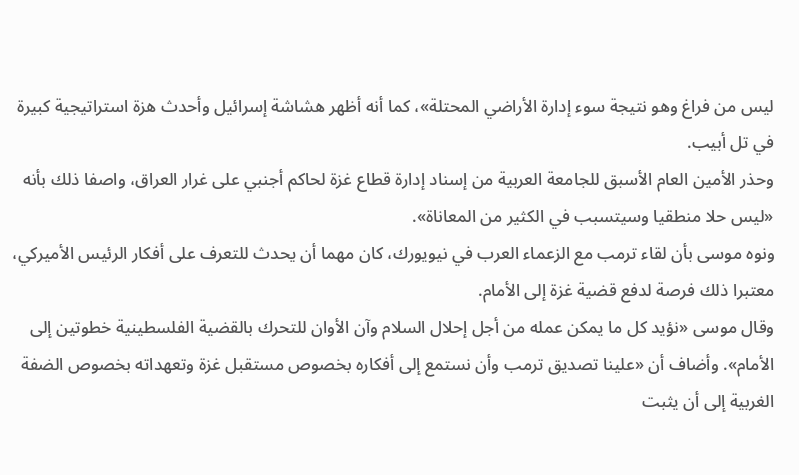ليس من فراغ وهو نتيجة سوء إدارة الأراضي المحتلة»، كما أنه أظهر هشاشة إسرائيل وأحدث هزة استراتيجية كبيرة في تل أبيب.
وحذر الأمين العام الأسبق للجامعة العربية من إسناد إدارة قطاع غزة لحاكم أجنبي على غرار العراق، واصفا ذلك بأنه «ليس حلا منطقيا وسيتسبب في الكثير من المعاناة».
ونوه موسى بأن لقاء ترمب مع الزعماء العرب في نيويورك، كان مهما أن يحدث للتعرف على أفكار الرئيس الأميركي، معتبرا ذلك فرصة لدفع قضية غزة إلى الأمام.
وقال موسى «نؤيد كل ما يمكن عمله من أجل إحلال السلام وآن الأوان للتحرك بالقضية الفلسطينية خطوتين إلى الأمام». وأضاف أن «علينا تصديق ترمب وأن نستمع إلى أفكاره بخصوص مستقبل غزة وتعهداته بخصوص الضفة الغربية إلى أن يثبت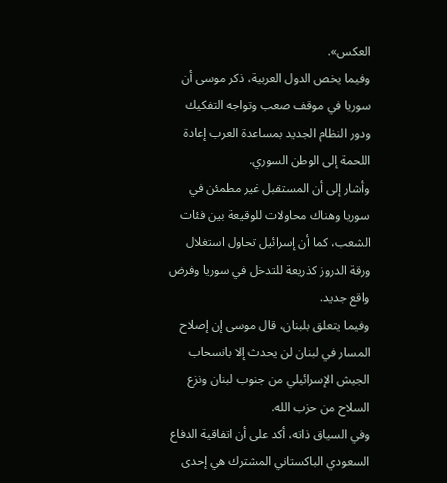العكس».
وفيما يخص الدول العربية، ذكر موسى أن سوريا في موقف صعب وتواجه التفكيك ودور النظام الجديد بمساعدة العرب إعادة اللحمة إلى الوطن السوري.
وأشار إلى أن المستقبل غير مطمئن في سوريا وهناك محاولات للوقيعة بين فئات الشعب، كما أن إسرائيل تحاول استغلال ورقة الدروز كذريعة للتدخل في سوريا وفرض واقع جديد.
وفيما يتعلق بلبنان، قال موسى إن إصلاح المسار في لبنان لن يحدث إلا بانسحاب الجيش الإسرائيلي من جنوب لبنان ونزع السلاح من حزب الله.
وفي السياق ذاته، أكد على أن اتفاقية الدفاع السعودي الباكستاني المشترك هي إحدى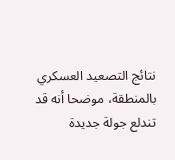نتائج التصعيد العسكري بالمنطقة، موضحا أنه قد تندلع جولة جديدة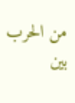من الحرب بين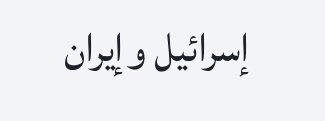إسرائيل وإيران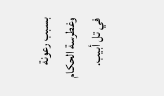بسبب رعونة وغطرسة الحكام في تل أبيب.